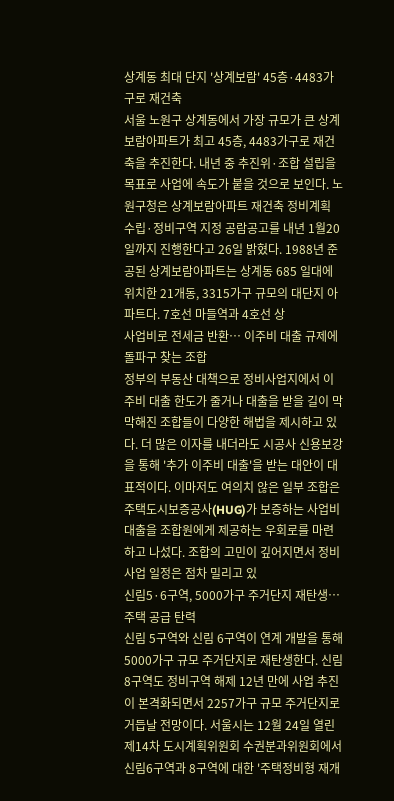상계동 최대 단지 '상계보람' 45층·4483가구로 재건축
서울 노원구 상계동에서 가장 규모가 큰 상계보람아파트가 최고 45층, 4483가구로 재건축을 추진한다. 내년 중 추진위·조합 설립을 목표로 사업에 속도가 붙을 것으로 보인다. 노원구청은 상계보람아파트 재건축 정비계획 수립·정비구역 지정 공람공고를 내년 1월20일까지 진행한다고 26일 밝혔다. 1988년 준공된 상계보람아파트는 상계동 685 일대에 위치한 21개동, 3315가구 규모의 대단지 아파트다. 7호선 마들역과 4호선 상
사업비로 전세금 반환… 이주비 대출 규제에 돌파구 찾는 조합
정부의 부동산 대책으로 정비사업지에서 이주비 대출 한도가 줄거나 대출을 받을 길이 막막해진 조합들이 다양한 해법을 제시하고 있다. 더 많은 이자를 내더라도 시공사 신용보강을 통해 '추가 이주비 대출'을 받는 대안이 대표적이다. 이마저도 여의치 않은 일부 조합은 주택도시보증공사(HUG)가 보증하는 사업비 대출을 조합원에게 제공하는 우회로를 마련하고 나섰다. 조합의 고민이 깊어지면서 정비사업 일정은 점차 밀리고 있
신림5·6구역, 5000가구 주거단지 재탄생…주택 공급 탄력
신림 5구역와 신림 6구역이 연계 개발을 통해 5000가구 규모 주거단지로 재탄생한다. 신림 8구역도 정비구역 해제 12년 만에 사업 추진이 본격화되면서 2257가구 규모 주거단지로 거듭날 전망이다. 서울시는 12월 24일 열린 제14차 도시계획위원회 수권분과위원회에서 신림6구역과 8구역에 대한 '주택정비형 재개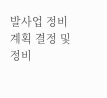발사업 정비계획 결정 및 정비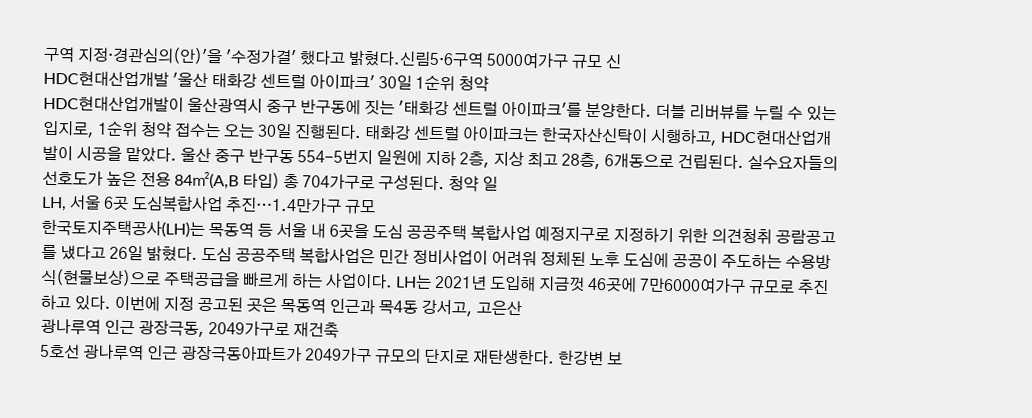구역 지정·경관심의(안)'을 '수정가결' 했다고 밝혔다.신림5·6구역 5000여가구 규모 신
HDC현대산업개발 '울산 태화강 센트럴 아이파크' 30일 1순위 청약
HDC현대산업개발이 울산광역시 중구 반구동에 짓는 '태화강 센트럴 아이파크'를 분양한다. 더블 리버뷰를 누릴 수 있는 입지로, 1순위 청약 접수는 오는 30일 진행된다. 태화강 센트럴 아이파크는 한국자산신탁이 시행하고, HDC현대산업개발이 시공을 맡았다. 울산 중구 반구동 554-5번지 일원에 지하 2층, 지상 최고 28층, 6개동으로 건립된다. 실수요자들의 선호도가 높은 전용 84㎡(A,B 타입) 총 704가구로 구성된다. 청약 일
LH, 서울 6곳 도심복합사업 추진…1.4만가구 규모
한국토지주택공사(LH)는 목동역 등 서울 내 6곳을 도심 공공주택 복합사업 예정지구로 지정하기 위한 의견청취 공람공고를 냈다고 26일 밝혔다. 도심 공공주택 복합사업은 민간 정비사업이 어려워 정체된 노후 도심에 공공이 주도하는 수용방식(현물보상)으로 주택공급을 빠르게 하는 사업이다. LH는 2021년 도입해 지금껏 46곳에 7만6000여가구 규모로 추진하고 있다. 이번에 지정 공고된 곳은 목동역 인근과 목4동 강서고, 고은산
광나루역 인근 광장극동, 2049가구로 재건축
5호선 광나루역 인근 광장극동아파트가 2049가구 규모의 단지로 재탄생한다. 한강변 보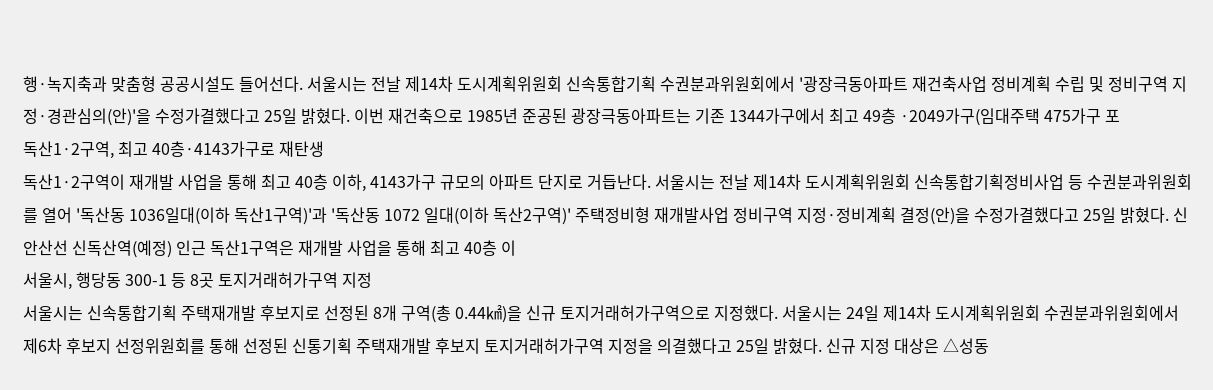행·녹지축과 맞춤형 공공시설도 들어선다. 서울시는 전날 제14차 도시계획위원회 신속통합기획 수권분과위원회에서 '광장극동아파트 재건축사업 정비계획 수립 및 정비구역 지정·경관심의(안)'을 수정가결했다고 25일 밝혔다. 이번 재건축으로 1985년 준공된 광장극동아파트는 기존 1344가구에서 최고 49층 ·2049가구(임대주택 475가구 포
독산1·2구역, 최고 40층·4143가구로 재탄생
독산1·2구역이 재개발 사업을 통해 최고 40층 이하, 4143가구 규모의 아파트 단지로 거듭난다. 서울시는 전날 제14차 도시계획위원회 신속통합기획정비사업 등 수권분과위원회를 열어 '독산동 1036일대(이하 독산1구역)'과 '독산동 1072 일대(이하 독산2구역)' 주택정비형 재개발사업 정비구역 지정·정비계획 결정(안)을 수정가결했다고 25일 밝혔다. 신안산선 신독산역(예정) 인근 독산1구역은 재개발 사업을 통해 최고 40층 이
서울시, 행당동 300-1 등 8곳 토지거래허가구역 지정
서울시는 신속통합기획 주택재개발 후보지로 선정된 8개 구역(총 0.44㎢)을 신규 토지거래허가구역으로 지정했다. 서울시는 24일 제14차 도시계획위원회 수권분과위원회에서 제6차 후보지 선정위원회를 통해 선정된 신통기획 주택재개발 후보지 토지거래허가구역 지정을 의결했다고 25일 밝혔다. 신규 지정 대상은 △성동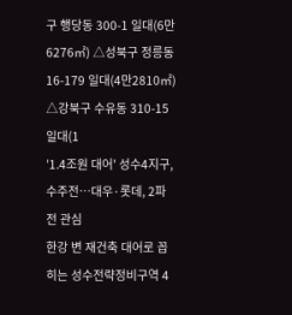구 행당동 300-1 일대(6만6276㎡) △성북구 정릉동 16-179 일대(4만2810㎡) △강북구 수유동 310-15 일대(1
'1.4조원 대어' 성수4지구, 수주전…대우·롯데, 2파전 관심
한강 변 재건축 대어로 꼽히는 성수전략정비구역 4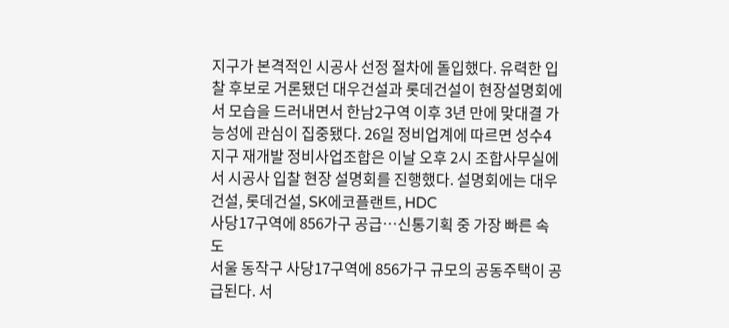지구가 본격적인 시공사 선정 절차에 돌입했다. 유력한 입찰 후보로 거론됐던 대우건설과 롯데건설이 현장설명회에서 모습을 드러내면서 한남2구역 이후 3년 만에 맞대결 가능성에 관심이 집중됐다. 26일 정비업계에 따르면 성수4지구 재개발 정비사업조합은 이날 오후 2시 조합사무실에서 시공사 입찰 현장 설명회를 진행했다. 설명회에는 대우건설, 롯데건설, SK에코플랜트, HDC
사당17구역에 856가구 공급…신통기획 중 가장 빠른 속도
서울 동작구 사당17구역에 856가구 규모의 공동주택이 공급된다. 서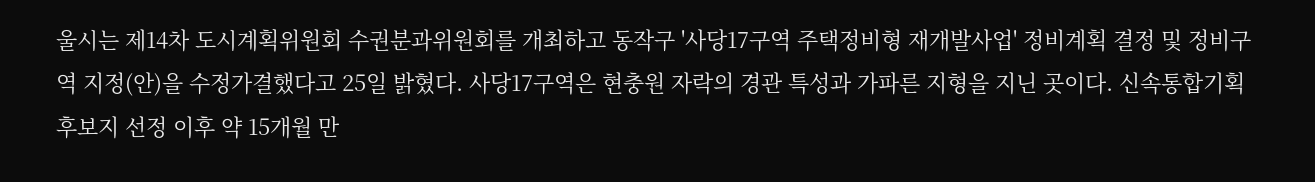울시는 제14차 도시계획위원회 수권분과위원회를 개최하고 동작구 '사당17구역 주택정비형 재개발사업' 정비계획 결정 및 정비구역 지정(안)을 수정가결했다고 25일 밝혔다. 사당17구역은 현충원 자락의 경관 특성과 가파른 지형을 지닌 곳이다. 신속통합기획 후보지 선정 이후 약 15개월 만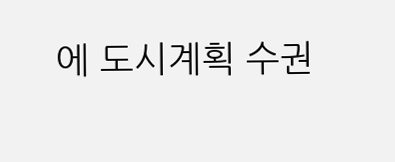에 도시계획 수권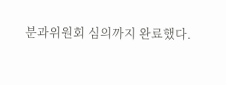분과위원회 심의까지 완료했다.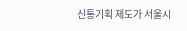신통기획 제도가 서울시